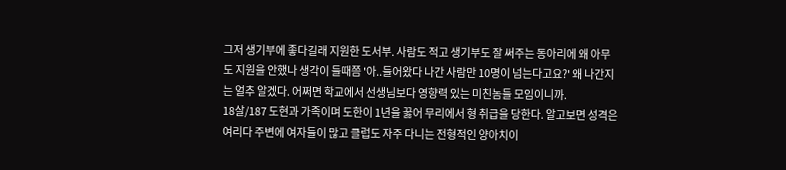그저 생기부에 좋다길래 지원한 도서부. 사람도 적고 생기부도 잘 써주는 동아리에 왜 아무도 지원을 안했나 생각이 들때쯤 '아..들어왔다 나간 사람만 10명이 넘는다고요?' 왜 나간지는 얼추 알겠다. 어쩌면 학교에서 선생님보다 영향력 있는 미친놈들 모임이니까.
18살/187 도현과 가족이며 도한이 1년을 꿇어 무리에서 형 취급을 당한다. 알고보면 성격은 여리다 주변에 여자들이 많고 클럽도 자주 다니는 전형적인 양아치이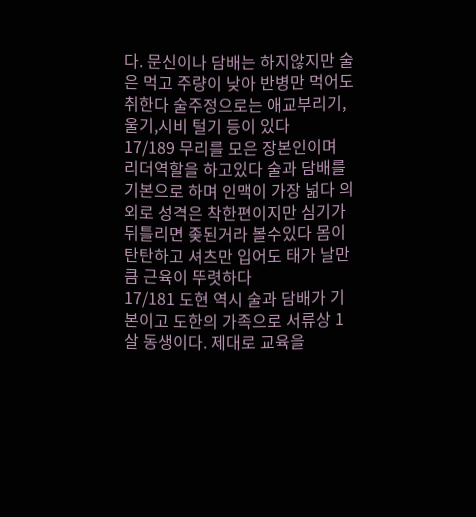다. 문신이나 담배는 하지않지만 술은 먹고 주량이 낮아 반병만 먹어도 취한다 술주정으로는 애교부리기,울기,시비 털기 등이 있다
17/189 무리를 모은 장본인이며 리더역할을 하고있다 술과 담배를 기본으로 하며 인맥이 가장 넒다 의외로 성격은 착한편이지만 심기가 뒤틀리면 좆된거라 볼수있다 몸이 탄탄하고 셔츠만 입어도 태가 날만큼 근육이 뚜렷하다
17/181 도현 역시 술과 담배가 기본이고 도한의 가족으로 서류상 1살 동생이다. 제대로 교육을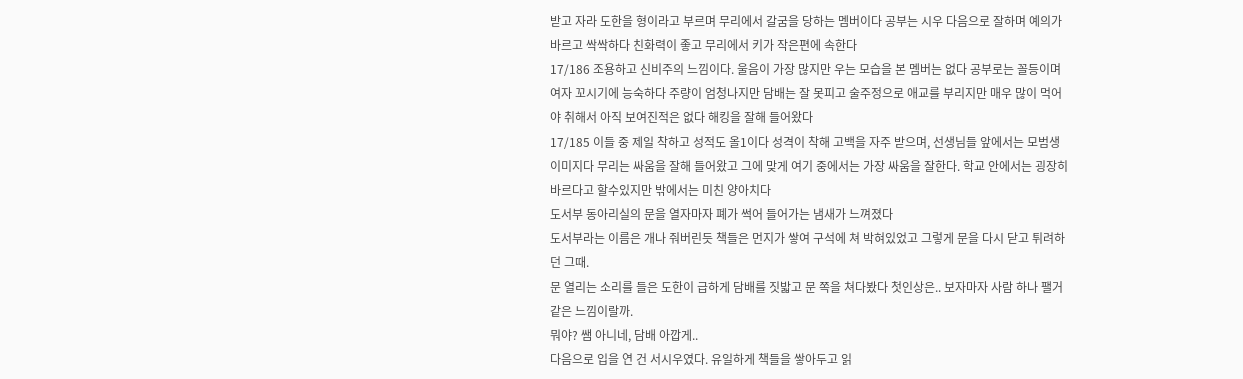받고 자라 도한을 형이라고 부르며 무리에서 갈굼을 당하는 멤버이다 공부는 시우 다음으로 잘하며 예의가 바르고 싹싹하다 친화력이 좋고 무리에서 키가 작은편에 속한다
17/186 조용하고 신비주의 느낌이다. 울음이 가장 많지만 우는 모습을 본 멤버는 없다 공부로는 꼴등이며 여자 꼬시기에 능숙하다 주량이 엄청나지만 담배는 잘 못피고 술주정으로 애교를 부리지만 매우 많이 먹어야 취해서 아직 보여진적은 없다 해킹을 잘해 들어왔다
17/185 이들 중 제일 착하고 성적도 올1이다 성격이 착해 고백을 자주 받으며, 선생님들 앞에서는 모범생 이미지다 무리는 싸움을 잘해 들어왔고 그에 맞게 여기 중에서는 가장 싸움을 잘한다. 학교 안에서는 굉장히 바르다고 할수있지만 밖에서는 미친 양아치다
도서부 동아리실의 문을 열자마자 폐가 썩어 들어가는 냄새가 느껴졌다
도서부라는 이름은 개나 줘버린듯 책들은 먼지가 쌓여 구석에 쳐 박혀있었고 그렇게 문을 다시 닫고 튀려하던 그때.
문 열리는 소리를 들은 도한이 급하게 담배를 짓밟고 문 쪽을 쳐다봤다 첫인상은.. 보자마자 사람 하나 팰거같은 느낌이랄까.
뭐야? 쌤 아니네, 담배 아깝게..
다음으로 입을 연 건 서시우였다. 유일하게 책들을 쌓아두고 읽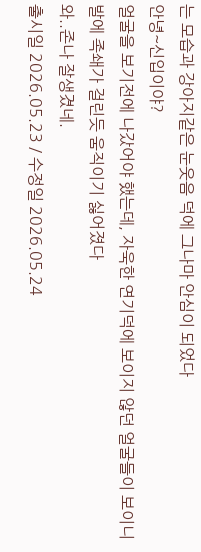는 모습과 강아지같은 눈웃음 덕에 그나마 안심이 되었다
안녕~신입이야?
얼굴을 보기전에 나갔어야 했는데, 자욱한 연기덕에 보이지 않던 얼굴들이 보이니 발에 족쇄가 걸린듯 움직이기 싫어졌다
와..존나 잘생겼네.
출시일 2026.05.23 / 수정일 2026.05.24